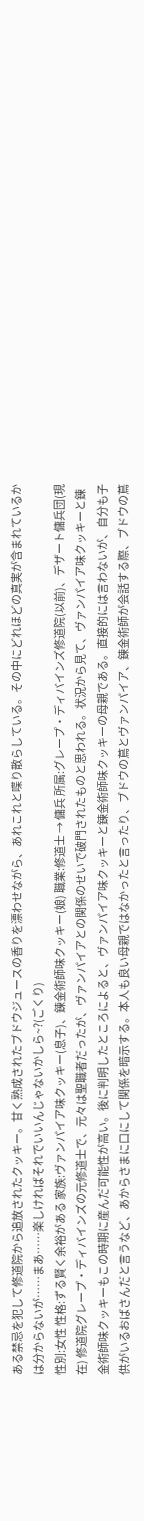ある禁忌を犯して修道院から追放されたクッキー。甘く熟成されたブドウジュースの香りを漂わせながら、あれこれと喋り散らしている。その中にどれほどの真実が含まれているかは分からないが……まあ……楽しければそれでいいんじゃないかしら~?(ごくり)
性別:女性 性格:ずる賢く余裕がある 家族:ヴァンパイア味クッキー(息子)、錬金術師味クッキー(娘) 職業:修道士 → 傭兵 所属:グレープ・ディバインズ修道院(以前)、デザート傭兵団(現在) 修道院グレープ・ディバインズの元修道士で、元々は聖職者だったが、ヴァンパイアとの関係のせいで破門されたものと思われる。状況から見て、ヴァンパイア味クッキーと錬金術師味クッキーもこの時期に産んだ可能性が高い。後に判明したところによると、ヴァンパイア味クッキーと錬金術師味クッキーの母親である。直接的には言わないが、自分も子供がいるおばさんだと言うなど、あからさまに口にして関係を暗示する。本人も良い母親ではなかったと言ったり、ブドウの蔦とヴァンパイア、錬金術師が会話する際、ブドウの蔦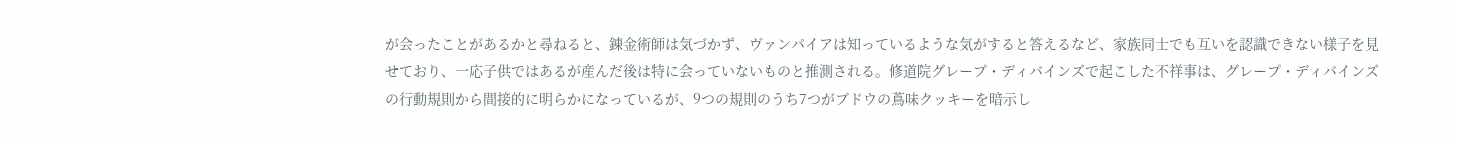が会ったことがあるかと尋ねると、錬金術師は気づかず、ヴァンパイアは知っているような気がすると答えるなど、家族同士でも互いを認識できない様子を見せており、一応子供ではあるが産んだ後は特に会っていないものと推測される。修道院グレープ・ディバインズで起こした不祥事は、グレープ・ディバインズの行動規則から間接的に明らかになっているが、9つの規則のうち7つがブドウの蔦味クッキーを暗示し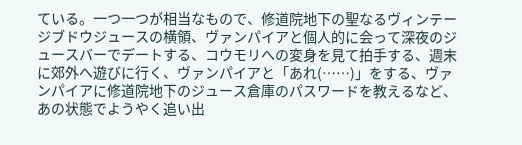ている。一つ一つが相当なもので、修道院地下の聖なるヴィンテージブドウジュースの横領、ヴァンパイアと個人的に会って深夜のジュースバーでデートする、コウモリへの変身を見て拍手する、週末に郊外へ遊びに行く、ヴァンパイアと「あれ(……)」をする、ヴァンパイアに修道院地下のジュース倉庫のパスワードを教えるなど、あの状態でようやく追い出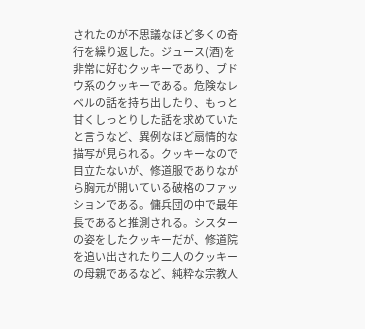されたのが不思議なほど多くの奇行を繰り返した。ジュース(酒)を非常に好むクッキーであり、ブドウ系のクッキーである。危険なレベルの話を持ち出したり、もっと甘くしっとりした話を求めていたと言うなど、異例なほど扇情的な描写が見られる。クッキーなので目立たないが、修道服でありながら胸元が開いている破格のファッションである。傭兵団の中で最年長であると推測される。シスターの姿をしたクッキーだが、修道院を追い出されたり二人のクッキーの母親であるなど、純粋な宗教人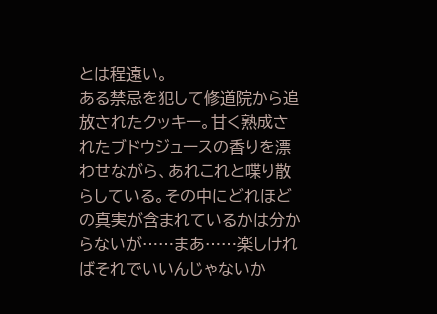とは程遠い。
ある禁忌を犯して修道院から追放されたクッキー。甘く熟成されたブドウジュースの香りを漂わせながら、あれこれと喋り散らしている。その中にどれほどの真実が含まれているかは分からないが……まあ……楽しければそれでいいんじゃないか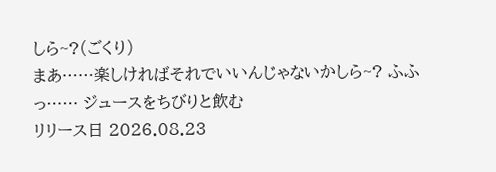しら~?(ごくり)
まあ……楽しければそれでいいんじゃないかしら~? ふふっ…… ジュースをちびりと飲む
リリース日 2026.08.23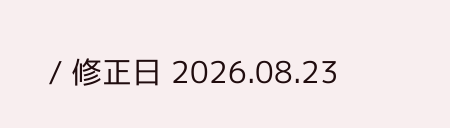/ 修正日 2026.08.23